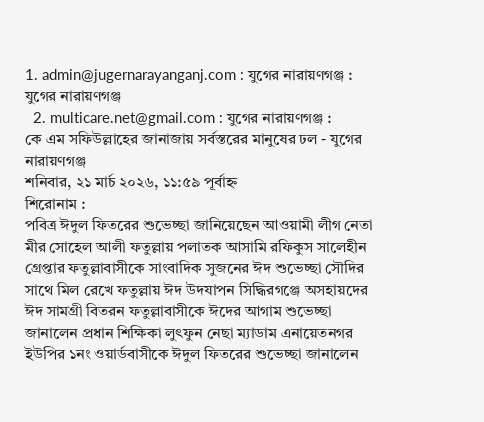1. admin@jugernarayanganj.com : যুগের নারায়ণগঞ্জ : যুগের নারায়ণগঞ্জ
  2. multicare.net@gmail.com : যুগের নারায়ণগঞ্জ :
কে এম সফিউল্লাহের জানাজায় সর্বস্তরের মানুষের ঢল - যুগের নারায়ণগঞ্জ
শনিবার, ২১ মার্চ ২০২৬, ১১:৫৯ পূর্বাহ্ন
শিরোনাম :
পবিত্র ঈদুল ফিতরের শুভেচ্ছা জানিয়েছেন আওয়ামী লীগ নেতা মীর সোহেল আলী ফতুল্লায় পলাতক আসামি রফিকুস সালেহীন গ্রেপ্তার ফতুল্লাবাসীকে সাংবাদিক সুজনের ঈদ শুভেচ্ছা সৌদির সাথে মিল রেখে ফতুল্লায় ঈদ উদযাপন সিদ্ধিরগঞ্জে অসহায়দের ঈদ সামগ্রী বিতরন ফতুল্লাবাসীকে ঈদের আগাম শুভেচ্ছা জানালেন প্রধান শিক্ষিকা লুৎফুন নেছা ম্যাডাম এনায়েতনগর ইউপির ১নং ওয়ার্ডবাসীকে ঈদুল ফিতরের শুভেচ্ছা জানালেন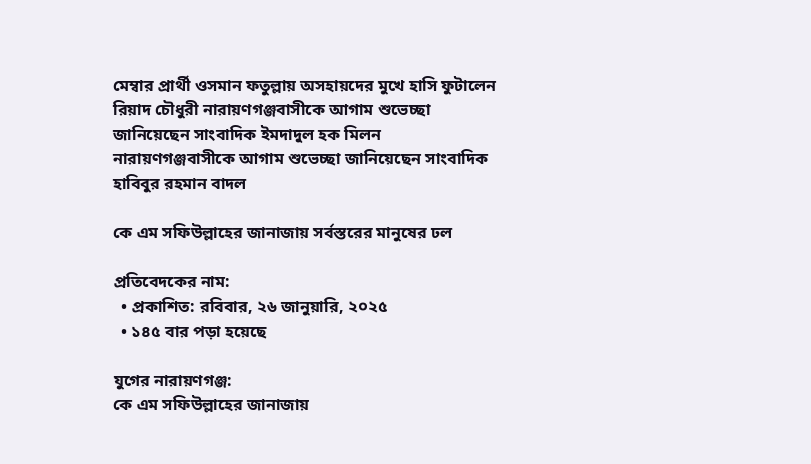মেম্বার প্রার্থী ওসমান ফতুল্লায় অসহায়দের মুখে হাসি ফুটালেন রিয়াদ চৌধুরী নারায়ণগঞ্জবাসীকে আগাম শুভেচ্ছা জানিয়েছেন সাংবাদিক ইমদাদুল হক মিলন নারায়ণগঞ্জবাসীকে আগাম শুভেচ্ছা জানিয়েছেন সাংবাদিক হাবিবুর রহমান বাদল

কে এম সফিউল্লাহের জানাজায় সর্বস্তরের মানুষের ঢল

প্রতিবেদকের নাম:
  • প্রকাশিত: রবিবার, ২৬ জানুয়ারি, ২০২৫
  • ১৪৫ বার পড়া হয়েছে

যুগের নারায়ণগঞ্জ:
কে এম সফিউল্লাহের জানাজায়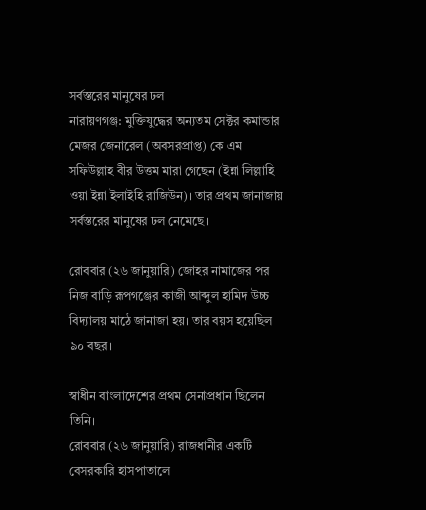সর্বস্তরের মানুষের ঢল
নারায়ণগঞ্জ: মুক্তিযুদ্ধের অন্যতম সেক্টর কমান্ডার মেজর জেনারেল (অবসরপ্রাপ্ত) কে এম সফিউল্লাহ বীর উত্তম মারা গেছেন (ইন্না লিল্লাহি ওয়া ইন্না ইলাইহি রাজিউন)। তার প্রথম জানাজায় সর্বস্তরের মানুষের ঢল নেমেছে।

রোববার (২৬ জানুয়ারি) জোহর নামাজের পর নিজ বাড়ি রূপগঞ্জের কাজী আব্দুল হামিদ উচ্চ বিদ্যালয় মাঠে জানাজা হয়। তার বয়স হয়েছিল ৯০ বছর।

স্বাধীন বাংলাদেশের প্রথম সেনাপ্রধান ছিলেন তিনি।
রোববার (২৬ জানুয়ারি) রাজধানীর একটি বেসরকারি হাসপাতালে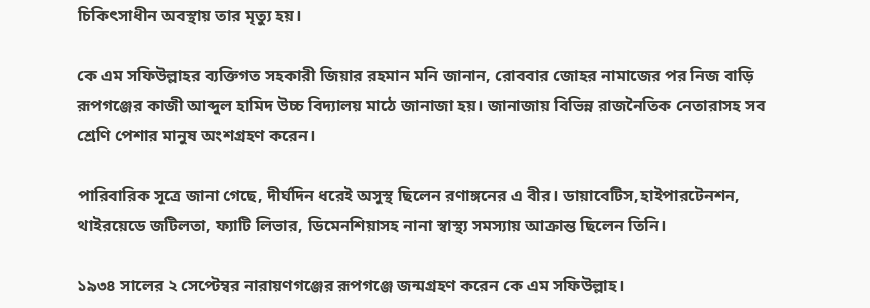চিকিৎসাধীন অবস্থায় তার মৃত্যু হয়।

কে এম সফিউল্লাহর ব্যক্তিগত সহকারী জিয়ার রহমান মনি জানান, রোববার জোহর নামাজের পর নিজ বাড়ি রূপগঞ্জের কাজী আব্দুল হামিদ উচ্চ বিদ্যালয় মাঠে জানাজা হয়। জানাজায় বিভিন্ন রাজনৈতিক নেতারাসহ সব শ্রেণি পেশার মানুষ অংশগ্রহণ করেন।

পারিবারিক সূত্রে জানা গেছে, দীর্ঘদিন ধরেই অসুস্থ ছিলেন রণাঙ্গনের এ বীর। ডায়াবেটিস,হাইপারটেনশন, থাইরয়েডে জটিলতা, ফ্যাটি লিভার, ডিমেনশিয়াসহ নানা স্বাস্থ্য সমস্যায় আক্রান্ত ছিলেন তিনি।

১৯৩৪ সালের ২ সেপ্টেম্বর নারায়ণগঞ্জের রূপগঞ্জে জন্মগ্রহণ করেন কে এম সফিউল্লাহ।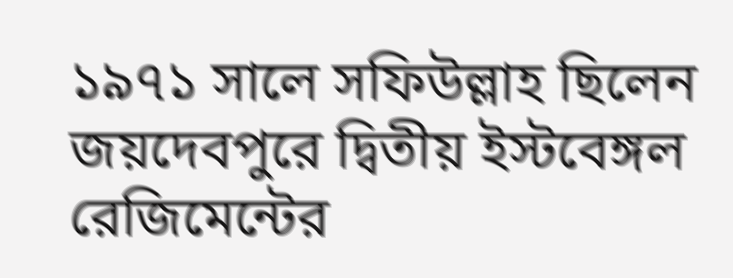১৯৭১ সালে সফিউল্লাহ ছিলেন জয়দেবপুরে দ্বিতীয় ইস্টবেঙ্গল রেজিমেন্টের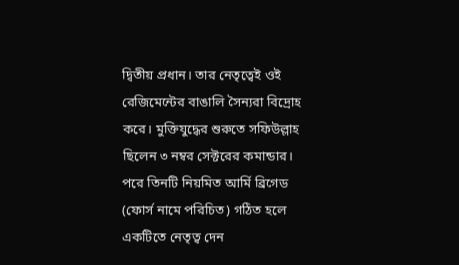দ্বিতীয় প্রধান। তার নেতৃত্বেই ওই রেজিমেন্টের বাঙালি সৈন্যরা বিদ্রোহ করে। মুক্তিযুদ্ধের শুরুতে সফিউল্লাহ ছিলেন ৩ নম্বর সেক্টরের কমান্ডার। পরে তিনটি নিয়মিত আর্মি ব্রিগেড (ফোর্স নামে পরিচিত) গঠিত হলে একটিতে নেতৃত্ব দেন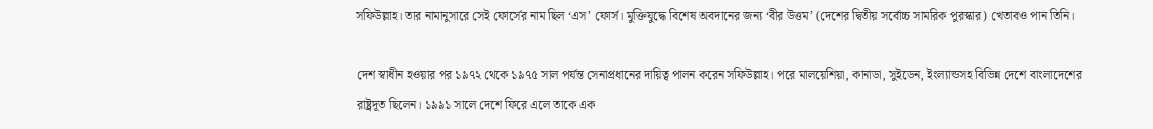সফিউল্লাহ। তার নামানুসারে সেই ফোর্সের নাম ছিল ‘এস’ ফোর্স। মুক্তিযুদ্ধে বিশেষ অবদানের জন্য ‘বীর উত্তম’ (দেশের দ্বিতীয় সর্বোচ্চ সামরিক পুরস্কার) খেতাবও পান তিনি।

দেশ স্বাধীন হওয়ার পর ১৯৭২ থেকে ১৯৭৫ সাল পর্যন্ত সেনাপ্রধানের দায়িত্ব পালন করেন সফিউল্লাহ। পরে মালয়েশিয়া, কানাডা, সুইডেন, ইংল্যান্ডসহ বিভিন্ন দেশে বাংলাদেশের রাষ্ট্রদূত ছিলেন। ১৯৯১ সালে দেশে ফিরে এলে তাকে এক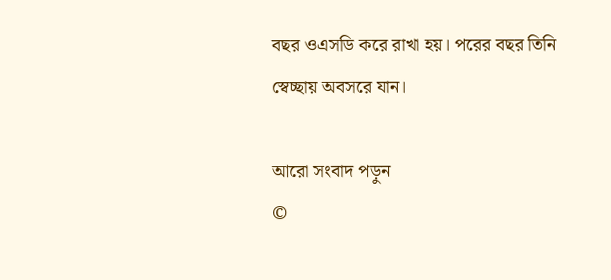বছর ওএসডি করে রাখা হয়। পরের বছর তিনি স্বেচ্ছায় অবসরে যান।

আরো সংবাদ পড়ুন
©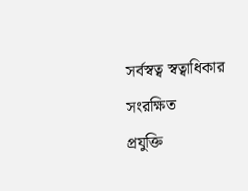সর্বস্বত্ব স্বত্বাধিকার সংরক্ষিত
প্রযুক্তি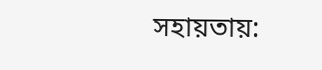সহায়তায়: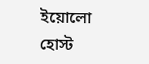ইয়োলো হোস্ট